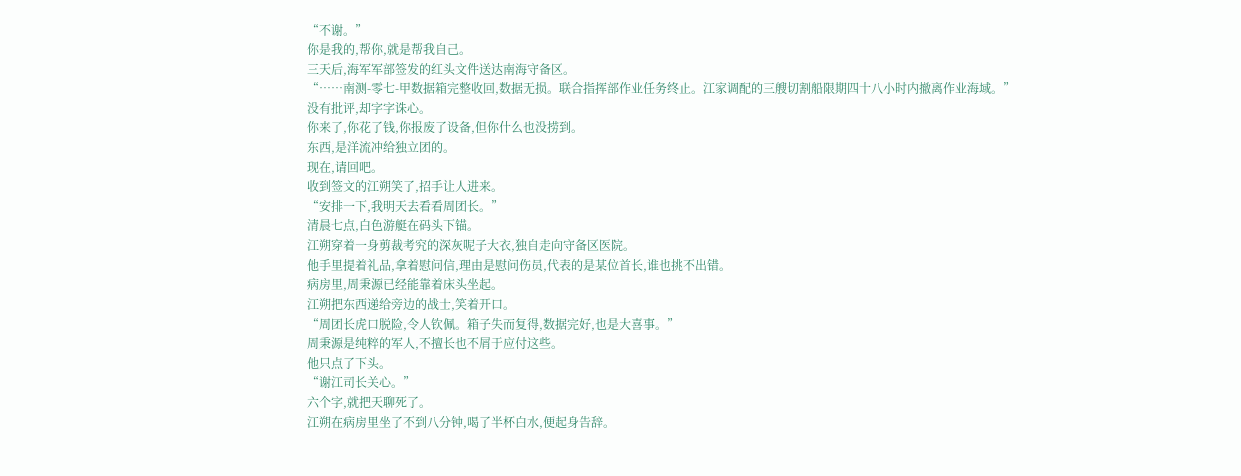“不谢。”
你是我的,帮你,就是帮我自己。
三天后,海军军部签发的红头文件送达南海守备区。
“……南测-零七-甲数据箱完整收回,数据无损。联合指挥部作业任务终止。江家调配的三艘切割船限期四十八小时内撤离作业海域。”
没有批评,却字字诛心。
你来了,你花了钱,你报废了设备,但你什么也没捞到。
东西,是洋流冲给独立团的。
现在,请回吧。
收到签文的江朔笑了,招手让人进来。
“安排一下,我明天去看看周团长。”
清晨七点,白色游艇在码头下锚。
江朔穿着一身剪裁考究的深灰呢子大衣,独自走向守备区医院。
他手里提着礼品,拿着慰问信,理由是慰问伤员,代表的是某位首长,谁也挑不出错。
病房里,周秉源已经能靠着床头坐起。
江朔把东西递给旁边的战士,笑着开口。
“周团长虎口脱险,令人钦佩。箱子失而复得,数据完好,也是大喜事。”
周秉源是纯粹的军人,不擅长也不屑于应付这些。
他只点了下头。
“谢江司长关心。”
六个字,就把天聊死了。
江朔在病房里坐了不到八分钟,喝了半杯白水,便起身告辞。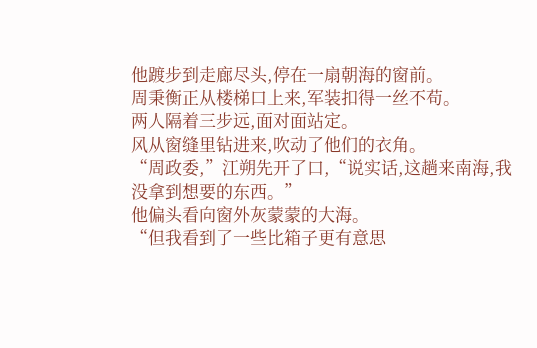他踱步到走廊尽头,停在一扇朝海的窗前。
周秉衡正从楼梯口上来,军装扣得一丝不苟。
两人隔着三步远,面对面站定。
风从窗缝里钻进来,吹动了他们的衣角。
“周政委,”江朔先开了口,“说实话,这趟来南海,我没拿到想要的东西。”
他偏头看向窗外灰蒙蒙的大海。
“但我看到了一些比箱子更有意思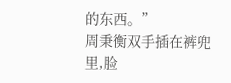的东西。”
周秉衡双手插在裤兜里,脸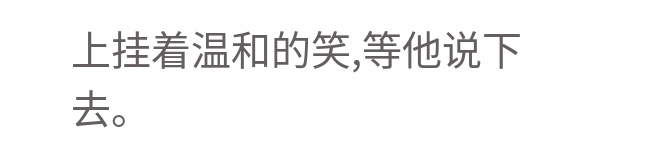上挂着温和的笑,等他说下去。